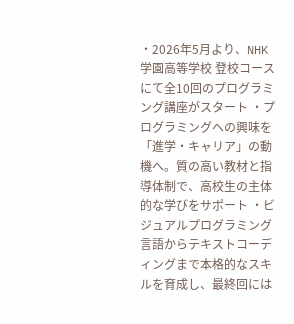・2026年5月より、NHK学園高等学校 登校コースにて全10回のプログラミング講座がスタート ・プログラミングへの興味を「進学・キャリア」の動機へ。質の高い教材と指導体制で、高校生の主体的な学びをサポート ・ビジュアルプログラミング言語からテキストコーディングまで本格的なスキルを育成し、最終回には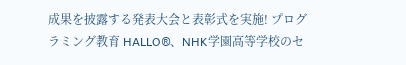成果を披露する発表大会と表彰式を実施! プログラミング教育 HALLO®、NHK学園高等学校のセ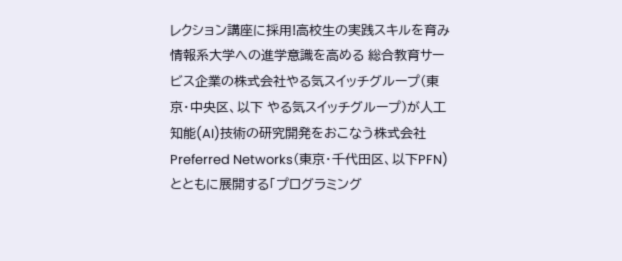レクション講座に採用!高校生の実践スキルを育み情報系大学への進学意識を高める 総合教育サービス企業の株式会社やる気スイッチグループ(東京・中央区、以下 やる気スイッチグループ)が人工知能(AI)技術の研究開発をおこなう株式会社 Preferred Networks(東京・千代田区、以下PFN)とともに展開する「プログラミング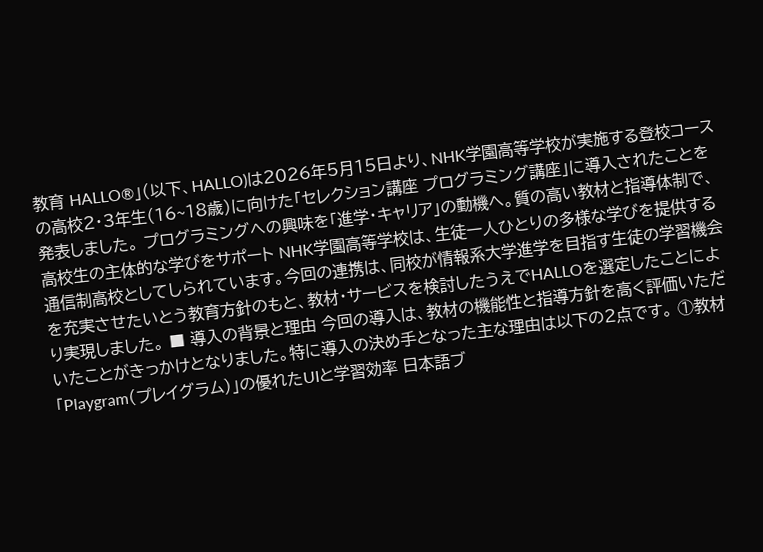教育 HALLO®」(以下、HALLO)は2026年5月15日より、NHK学園高等学校が実施する登校コースの高校2・3年生(16~18歳)に向けた「セレクション講座 プログラミング講座」に導入されたことを発表しました。 プログラミングへの興味を「進学・キャリア」の動機へ。質の高い教材と指導体制で、高校生の主体的な学びをサポート NHK学園高等学校は、生徒一人ひとりの多様な学びを提供する通信制高校としてしられています。今回の連携は、同校が情報系大学進学を目指す生徒の学習機会を充実させたいとう教育方針のもと、教材・サービスを検討したうえでHALLOを選定したことにより実現しました。 ■ 導入の背景と理由 今回の導入は、教材の機能性と指導方針を高く評価いただいたことがきっかけとなりました。特に導入の決め手となった主な理由は以下の2点です。 ①教材「Playgram(プレイグラム)」の優れたUIと学習効率 日本語ブ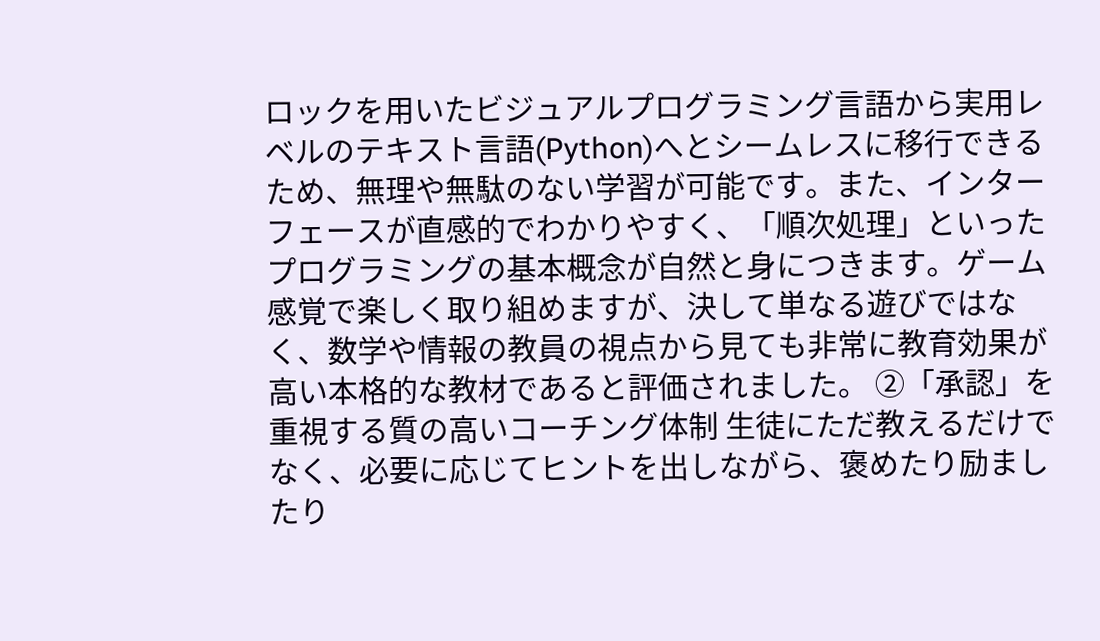ロックを用いたビジュアルプログラミング言語から実用レベルのテキスト言語(Python)へとシームレスに移行できるため、無理や無駄のない学習が可能です。また、インターフェースが直感的でわかりやすく、「順次処理」といったプログラミングの基本概念が自然と身につきます。ゲーム感覚で楽しく取り組めますが、決して単なる遊びではなく、数学や情報の教員の視点から見ても非常に教育効果が高い本格的な教材であると評価されました。 ②「承認」を重視する質の高いコーチング体制 生徒にただ教えるだけでなく、必要に応じてヒントを出しながら、褒めたり励ましたり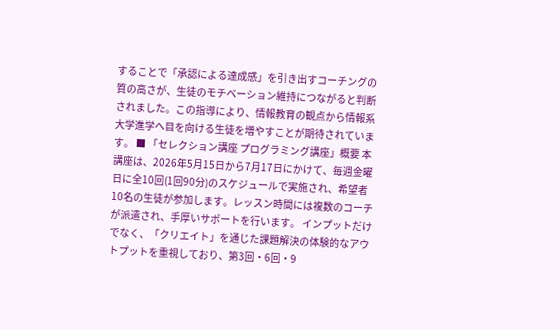することで「承認による達成感」を引き出すコーチングの質の高さが、生徒のモチベーション維持につながると判断されました。この指導により、情報教育の観点から情報系大学進学へ目を向ける生徒を増やすことが期待されています。 ■ 「セレクション講座 プログラミング講座」概要 本講座は、2026年5月15日から7月17日にかけて、毎週金曜日に全10回(1回90分)のスケジュールで実施され、希望者10名の生徒が参加します。レッスン時間には複数のコーチが派遣され、手厚いサポートを行います。 インプットだけでなく、「クリエイト」を通じた課題解決の体験的なアウトプットを重視しており、第3回・6回・9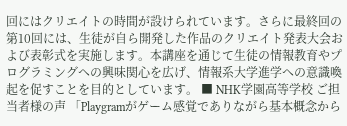回にはクリエイトの時間が設けられています。さらに最終回の第10回には、生徒が自ら開発した作品のクリエイト発表大会および表彰式を実施します。本講座を通じて生徒の情報教育やプログラミングへの興味関心を広げ、情報系大学進学への意識喚起を促すことを目的としています。 ■ NHK学園高等学校 ご担当者様の声 「Playgramがゲーム感覚でありながら基本概念から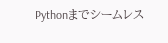Pythonまでシームレス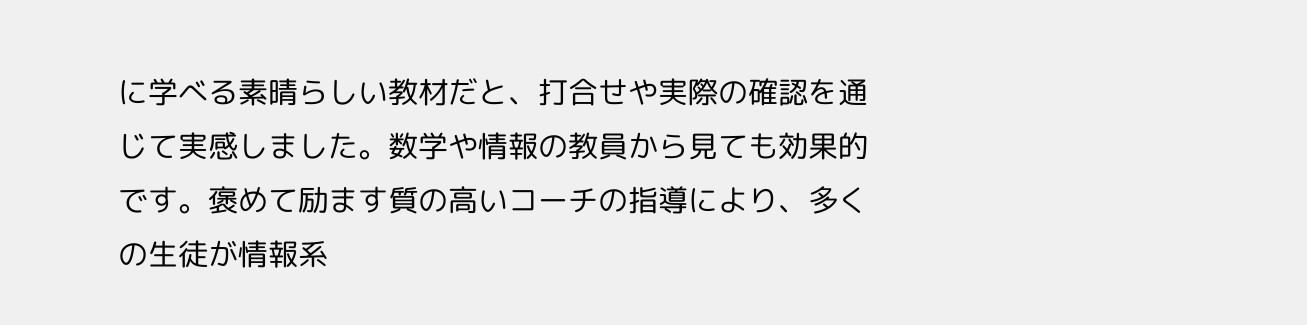に学べる素晴らしい教材だと、打合せや実際の確認を通じて実感しました。数学や情報の教員から見ても効果的です。褒めて励ます質の高いコーチの指導により、多くの生徒が情報系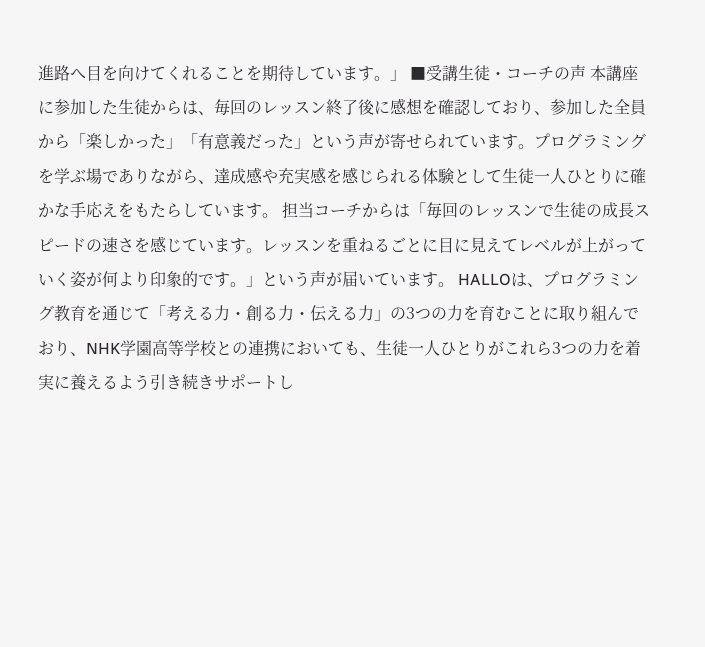進路へ目を向けてくれることを期待しています。」 ■受講生徒・コーチの声 本講座に参加した生徒からは、毎回のレッスン終了後に感想を確認しており、参加した全員から「楽しかった」「有意義だった」という声が寄せられています。プログラミングを学ぶ場でありながら、達成感や充実感を感じられる体験として生徒一人ひとりに確かな手応えをもたらしています。 担当コーチからは「毎回のレッスンで生徒の成長スピードの速さを感じています。レッスンを重ねるごとに目に見えてレベルが上がっていく姿が何より印象的です。」という声が届いています。 HALLOは、プログラミング教育を通じて「考える力・創る力・伝える力」の3つの力を育むことに取り組んでおり、NHK学園高等学校との連携においても、生徒一人ひとりがこれら3つの力を着実に養えるよう引き続きサポートし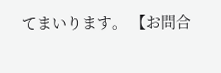てまいります。 【お問合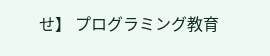せ】 プログラミング教育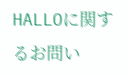HALLOに関するお問い